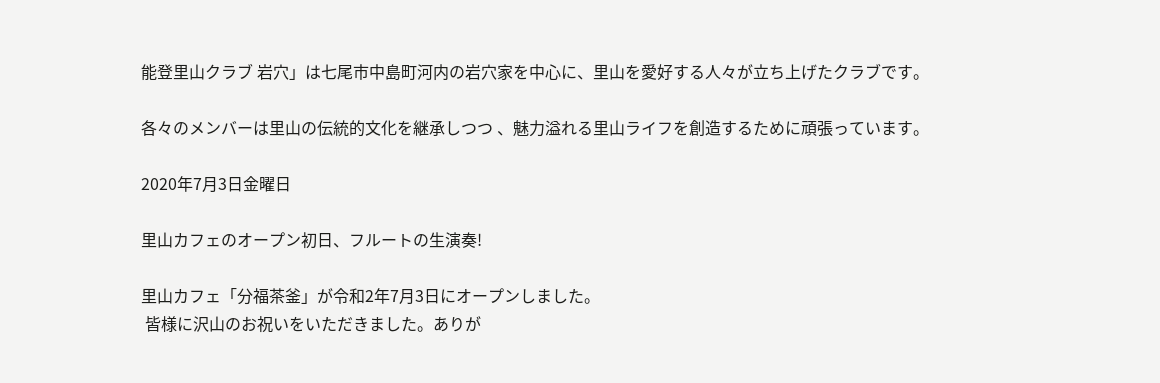能登里山クラブ 岩穴」は七尾市中島町河内の岩穴家を中心に、里山を愛好する人々が立ち上げたクラブです。

各々のメンバーは里山の伝統的文化を継承しつつ 、魅力溢れる里山ライフを創造するために頑張っています。

2020年7月3日金曜日

里山カフェのオープン初日、フルートの生演奏!

里山カフェ「分福茶釜」が令和2年7月3日にオープンしました。
 皆様に沢山のお祝いをいただきました。ありが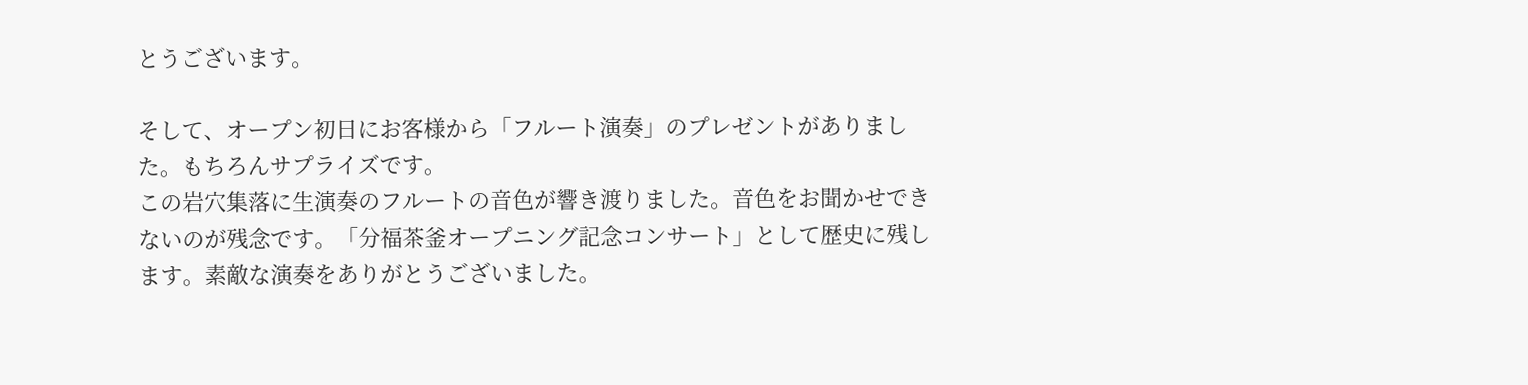とうございます。

そして、オープン初日にお客様から「フルート演奏」のプレゼントがありました。もちろんサプライズです。
この岩穴集落に生演奏のフルートの音色が響き渡りました。音色をお聞かせできないのが残念です。「分福茶釜オープニング記念コンサート」として歴史に残します。素敵な演奏をありがとうございました。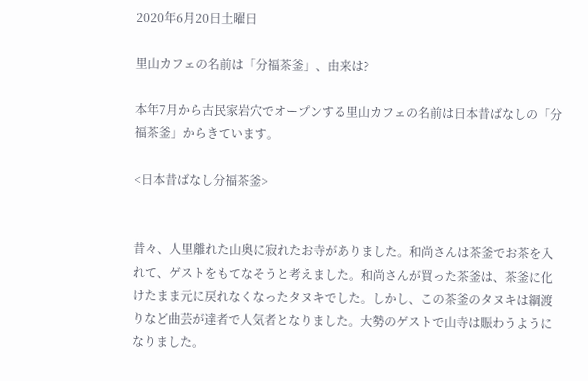2020年6月20日土曜日

里山カフェの名前は「分福茶釜」、由来は?

本年7月から古民家岩穴でオープンする里山カフェの名前は日本昔ばなしの「分福茶釜」からきています。

<日本昔ばなし分福茶釜>


昔々、人里離れた山奥に寂れたお寺がありました。和尚さんは茶釜でお茶を入れて、ゲストをもてなそうと考えました。和尚さんが買った茶釜は、茶釜に化けたまま元に戻れなくなったタヌキでした。しかし、この茶釜のタヌキは綱渡りなど曲芸が達者で人気者となりました。大勢のゲストで山寺は賑わうようになりました。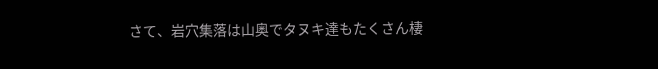さて、岩穴集落は山奥でタヌキ達もたくさん棲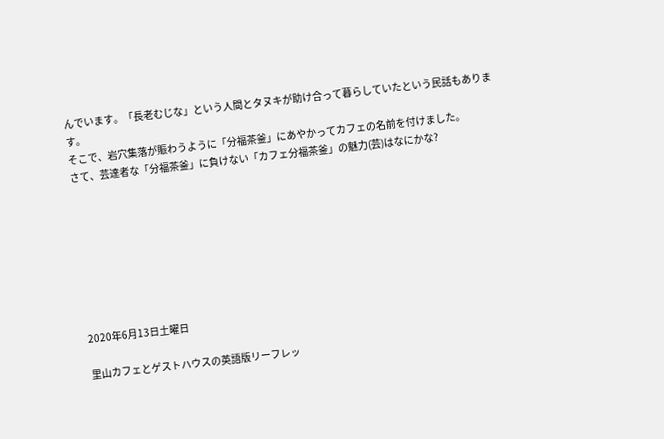んでいます。「長老むじな」という人間とタヌキが助け合って暮らしていたという民話もあります。
そこで、岩穴集落が賑わうように「分福茶釜」にあやかってカフェの名前を付けました。
さて、芸達者な「分福茶釜」に負けない「カフェ分福茶釜」の魅力(芸)はなにかな?








2020年6月13日土曜日

里山カフェとゲストハウスの英語版リーフレッ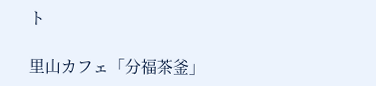ト

里山カフェ「分福茶釜」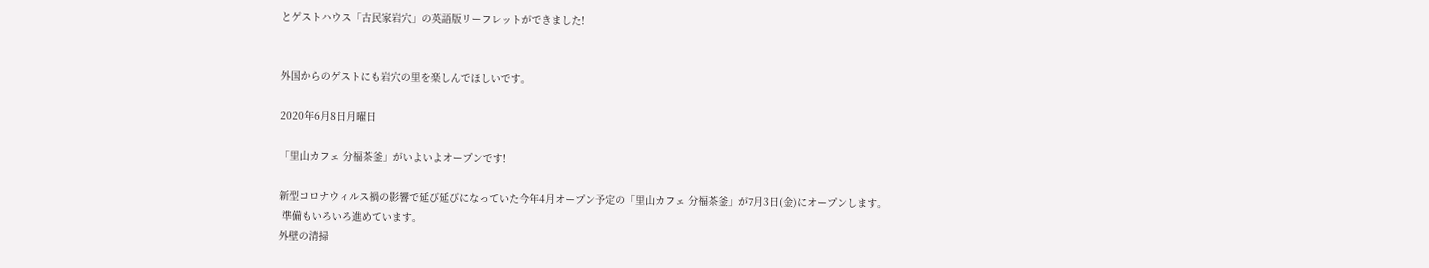とゲストハウス「古民家岩穴」の英語版リーフレットができました!


外国からのゲストにも岩穴の里を楽しんでほしいです。

2020年6月8日月曜日

「里山カフェ 分福茶釜」がいよいよオープンです!

新型コロナウィルス禍の影響で延び延びになっていた今年4月オープン予定の「里山カフェ 分福茶釜」が7月3日(金)にオープンします。
 準備もいろいろ進めています。
外壁の清掃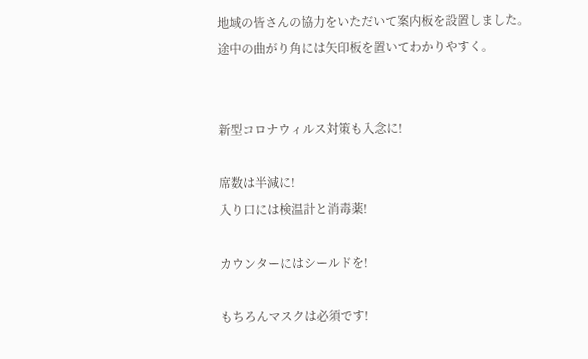地域の皆さんの協力をいただいて案内板を設置しました。
途中の曲がり角には矢印板を置いてわかりやすく。


新型コロナウィルス対策も入念に!

席数は半減に!
入り口には検温計と消毒薬!

カウンターにはシールドを!

もちろんマスクは必須です!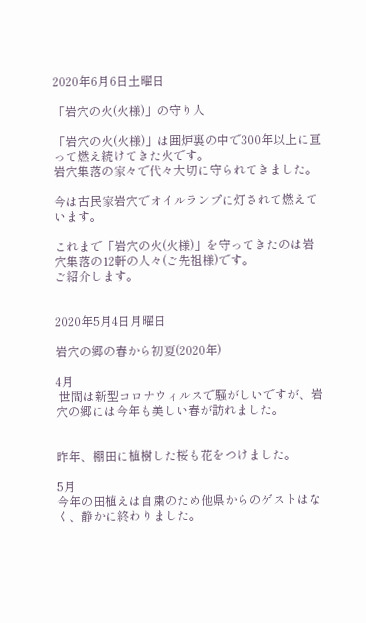2020年6月6日土曜日

「岩穴の火(火様)」の守り人

「岩穴の火(火様)」は囲炉裏の中で300年以上に亘って燃え続けてきた火です。
岩穴集落の家々で代々大切に守られてきました。

今は古民家岩穴でオイルランプに灯されて燃えています。

これまで「岩穴の火(火様)」を守ってきたのは岩穴集落の12軒の人々(ご先祖様)です。
ご紹介します。


2020年5月4日月曜日

岩穴の郷の春から初夏(2020年)

4月
 世間は新型コロナウィルスで騒がしいですが、岩穴の郷には今年も美しい春が訪れました。


昨年、棚田に植樹した桜も花をつけました。

5月
今年の田植えは自粛のため他県からのゲストはなく、静かに終わりました。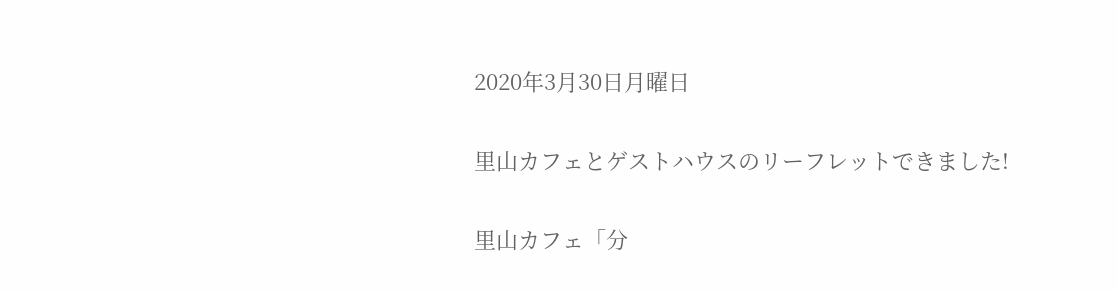2020年3月30日月曜日

里山カフェとゲストハウスのリーフレットできました!

里山カフェ「分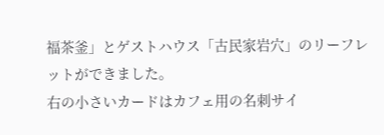福茶釜」とゲストハウス「古民家岩穴」のリーフレットができました。
右の小さいカードはカフェ用の名刺サイ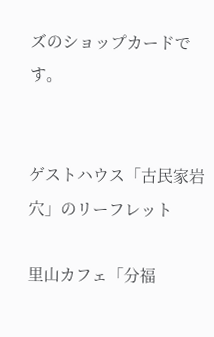ズのショップカードです。


ゲストハウス「古民家岩穴」のリーフレット

里山カフェ「分福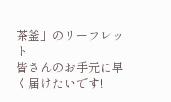茶釜」のリーフレット
皆さんのお手元に早く届けたいです!